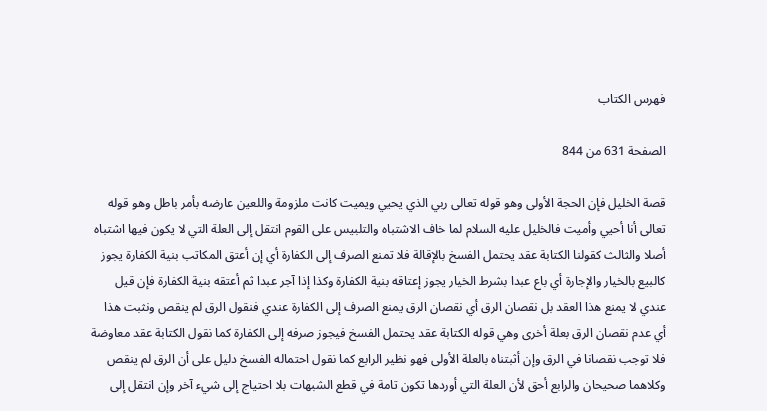فهرس الكتاب

الصفحة 631 من 844

قصة الخليل فإن الحجة الأولى وهو قوله تعالى ربي الذي يحيي ويميت كانت ملزومة واللعين عارضه بأمر باطل وهو قوله تعالى أنا أحيي وأميت فالخليل عليه السلام لما خاف الاشتباه والتلبيس على القوم انتقل إلى العلة التي لا يكون فيها اشتباه أصلا والثالث كقولنا الكتابة عقد يحتمل الفسخ بالإقالة فلا تمنع الصرف إلى الكفارة أي إن أعتق المكاتب بنية الكفارة يجوز كالبيع بالخيار والإجارة أي باع عبدا بشرط الخيار يجوز إعتاقه بنية الكفارة وكذا إذا آجر عبدا ثم أعتقه بنية الكفارة فإن قيل عندي لا يمنع هذا العقد بل نقصان الرق أي نقصان الرق يمنع الصرف إلى الكفارة عندي فنقول الرق لم ينقص ونثبت هذا أي عدم نقصان الرق بعلة أخرى وهي قوله الكتابة عقد يحتمل الفسخ فيجوز صرفه إلى الكفارة كما نقول الكتابة عقد معاوضة فلا توجب نقصانا في الرق وإن أثبتناه بالعلة الأولى فهو نظير الرابع كما نقول احتماله الفسخ دليل على أن الرق لم ينقص وكلاهما صحيحان والرابع أحق لأن العلة التي أوردها تكون تامة في قطع الشبهات بلا احتياج إلى شيء آخر وإن انتقل إلى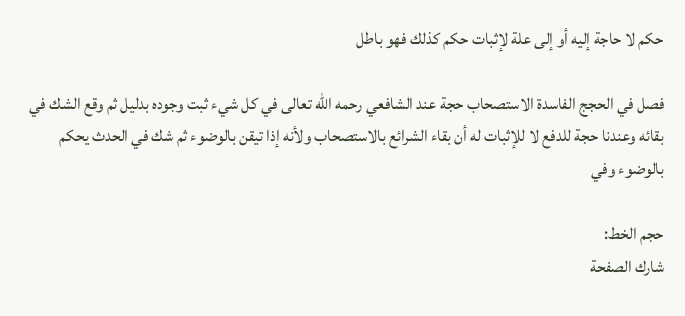حكم لا حاجة إليه أو إلى علة لإثبات حكم كذلك فهو باطل

فصل في الحجج الفاسدة الاستصحاب حجة عند الشافعي رحمه الله تعالى في كل شيء ثبت وجوده بدليل ثم وقع الشك في بقائه وعندنا حجة للدفع لا للإثبات له أن بقاء الشرائع بالاستصحاب ولأنه إذا تيقن بالوضوء ثم شك في الحدث يحكم بالوضوء وفي

حجم الخط:
شارك الصفحة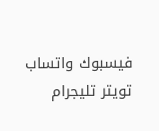فيسبوك واتساب تويتر تليجرام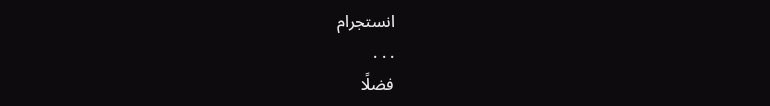انستجرام
. . .
فضلًا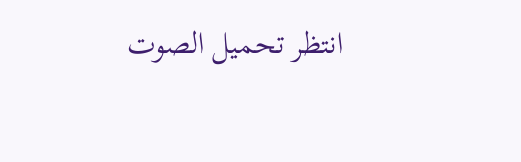انتظر تحميل الصوت